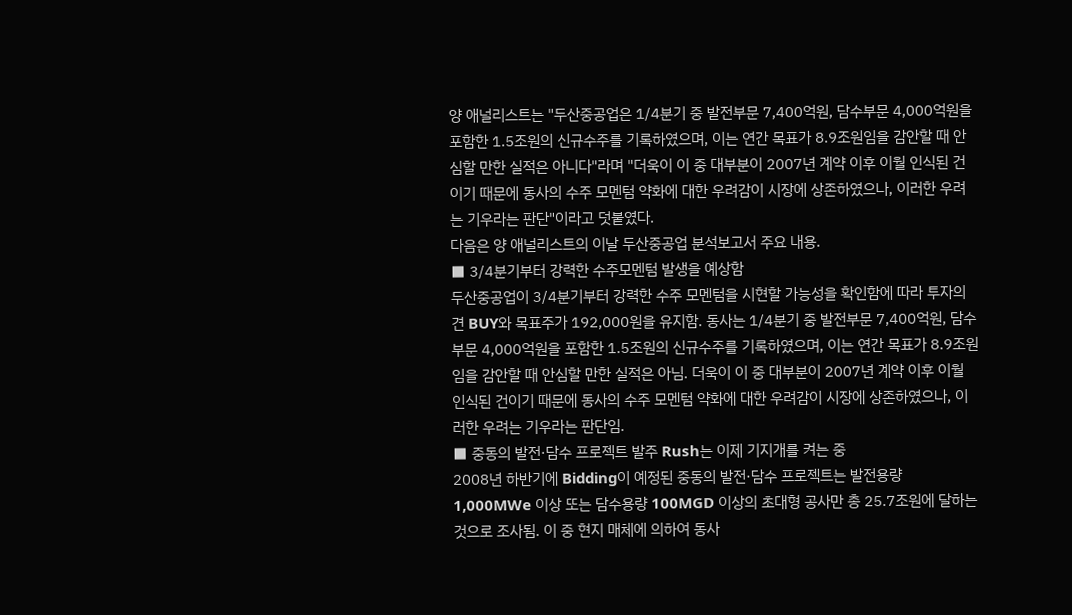양 애널리스트는 "두산중공업은 1/4분기 중 발전부문 7,400억원, 담수부문 4,000억원을 포함한 1.5조원의 신규수주를 기록하였으며, 이는 연간 목표가 8.9조원임을 감안할 때 안심할 만한 실적은 아니다"라며 "더욱이 이 중 대부분이 2007년 계약 이후 이월 인식된 건이기 때문에 동사의 수주 모멘텀 약화에 대한 우려감이 시장에 상존하였으나, 이러한 우려는 기우라는 판단"이라고 덧붙였다.
다음은 양 애널리스트의 이날 두산중공업 분석보고서 주요 내용.
■ 3/4분기부터 강력한 수주모멘텀 발생을 예상함
두산중공업이 3/4분기부터 강력한 수주 모멘텀을 시현할 가능성을 확인함에 따라 투자의견 BUY와 목표주가 192,000원을 유지함. 동사는 1/4분기 중 발전부문 7,400억원, 담수부문 4,000억원을 포함한 1.5조원의 신규수주를 기록하였으며, 이는 연간 목표가 8.9조원임을 감안할 때 안심할 만한 실적은 아님. 더욱이 이 중 대부분이 2007년 계약 이후 이월 인식된 건이기 때문에 동사의 수주 모멘텀 약화에 대한 우려감이 시장에 상존하였으나, 이러한 우려는 기우라는 판단임.
■ 중동의 발전·담수 프로젝트 발주 Rush는 이제 기지개를 켜는 중
2008년 하반기에 Bidding이 예정된 중동의 발전·담수 프로젝트는 발전용량 1,000MWe 이상 또는 담수용량 100MGD 이상의 초대형 공사만 총 25.7조원에 달하는 것으로 조사됨. 이 중 현지 매체에 의하여 동사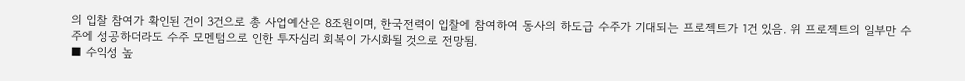의 입찰 참여가 확인된 건이 3건으로 총 사업예산은 8조원이며, 한국전력이 입찰에 참여하여 동사의 하도급 수주가 기대되는 프로젝트가 1건 있음. 위 프로젝트의 일부만 수주에 성공하더라도 수주 모멘텀으로 인한 투자심리 회복이 가시화될 것으로 전망됨.
■ 수익성 높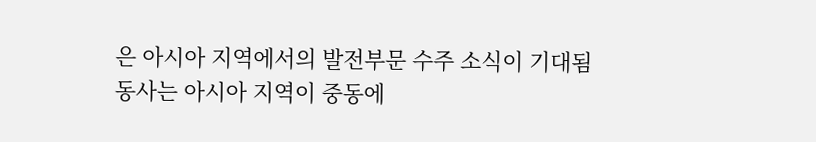은 아시아 지역에서의 발전부문 수주 소식이 기대됨
동사는 아시아 지역이 중동에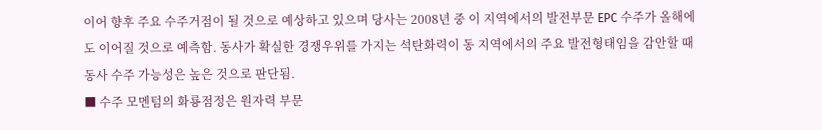이어 향후 주요 수주거점이 될 것으로 예상하고 있으며 당사는 2008년 중 이 지역에서의 발전부문 EPC 수주가 올해에도 이어질 것으로 예측함. 동사가 확실한 경쟁우위를 가지는 석탄화력이 동 지역에서의 주요 발전형태임을 감안할 때 동사 수주 가능성은 높은 것으로 판단됨.
■ 수주 모멘텀의 화룡점정은 원자력 부문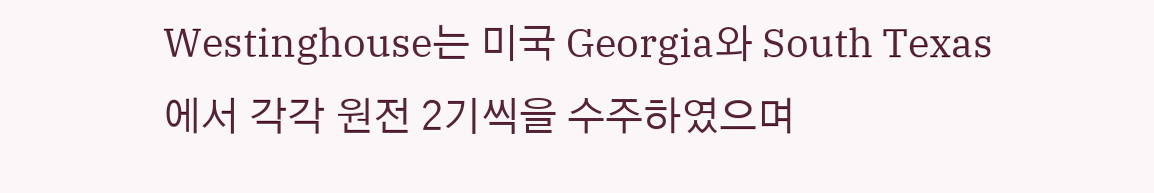Westinghouse는 미국 Georgia와 South Texas에서 각각 원전 2기씩을 수주하였으며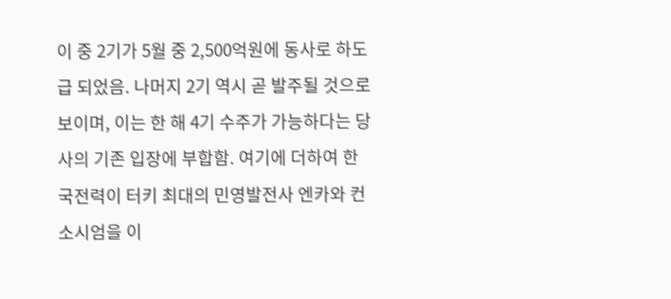이 중 2기가 5월 중 2,500억원에 동사로 하도급 되었음. 나머지 2기 역시 곧 발주될 것으로 보이며, 이는 한 해 4기 수주가 가능하다는 당사의 기존 입장에 부합함. 여기에 더하여 한국전력이 터키 최대의 민영발전사 엔카와 컨소시엄을 이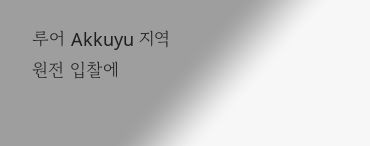루어 Akkuyu 지역 원전 입찰에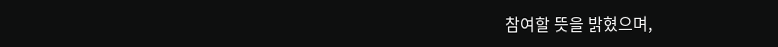참여할 뜻을 밝혔으며,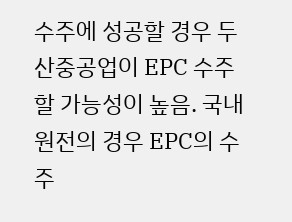수주에 성공할 경우 두산중공업이 EPC 수주할 가능성이 높음. 국내원전의 경우 EPC의 수주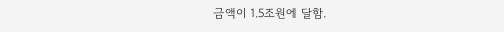금액이 1.5조원에 달함.